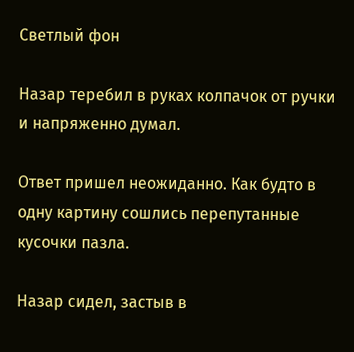Светлый фон

Назар теребил в руках колпачок от ручки и напряженно думал.

Ответ пришел неожиданно. Как будто в одну картину сошлись перепутанные кусочки пазла.

Назар сидел, застыв в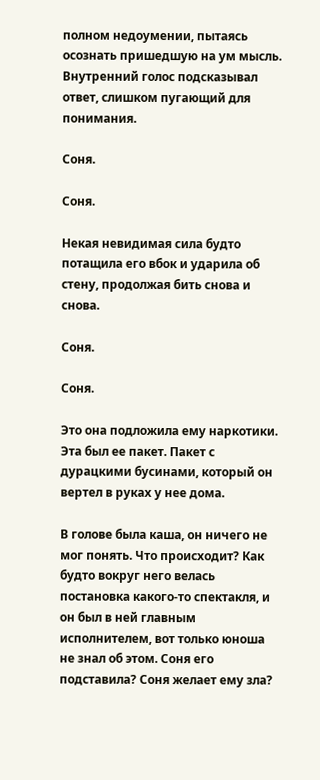полном недоумении, пытаясь осознать пришедшую на ум мысль. Внутренний голос подсказывал ответ, слишком пугающий для понимания.

Соня.

Соня.

Некая невидимая сила будто потащила его вбок и ударила об стену, продолжая бить снова и снова.

Соня.

Соня.

Это она подложила ему наркотики. Эта был ее пакет. Пакет с дурацкими бусинами, который он вертел в руках у нее дома.

В голове была каша, он ничего не мог понять. Что происходит? Как будто вокруг него велась постановка какого-то спектакля, и он был в ней главным исполнителем, вот только юноша не знал об этом. Соня его подставила? Соня желает ему зла?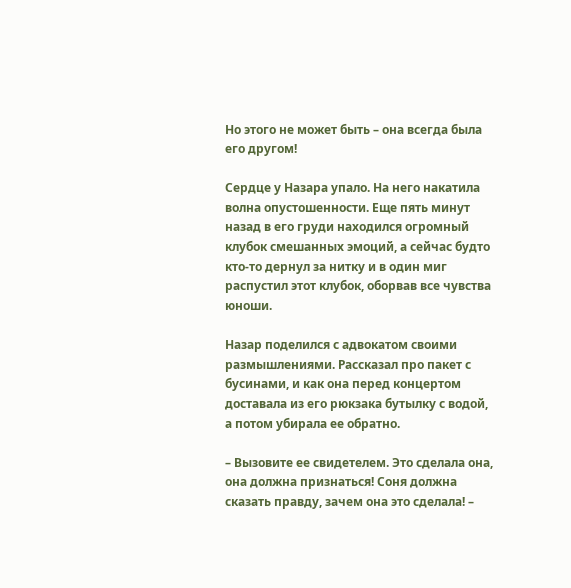Но этого не может быть – она всегда была его другом!

Сердце у Назара упало. На него накатила волна опустошенности. Еще пять минут назад в его груди находился огромный клубок смешанных эмоций, а сейчас будто кто-то дернул за нитку и в один миг распустил этот клубок, оборвав все чувства юноши.

Назар поделился с адвокатом своими размышлениями. Рассказал про пакет с бусинами, и как она перед концертом доставала из его рюкзака бутылку с водой, а потом убирала ее обратно.

– Вызовите ее свидетелем. Это сделала она, она должна признаться! Соня должна сказать правду, зачем она это сделала! –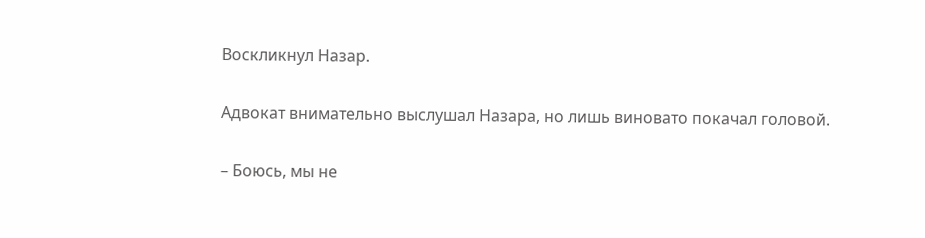Воскликнул Назар.

Адвокат внимательно выслушал Назара, но лишь виновато покачал головой.

– Боюсь, мы не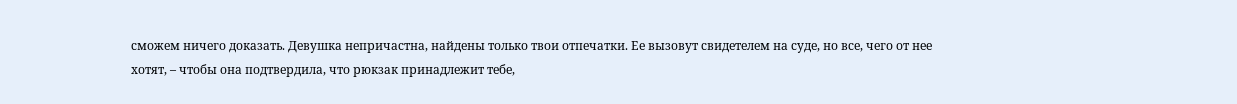сможем ничего доказать. Девушка непричастна, найдены только твои отпечатки. Ее вызовут свидетелем на суде, но все, чего от нее хотят, – чтобы она подтвердила, что рюкзак принадлежит тебе,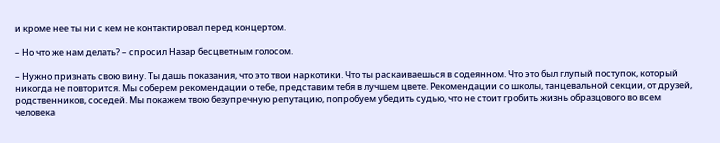и кроме нее ты ни с кем не контактировал перед концертом.

– Но что же нам делать? – спросил Назар бесцветным голосом.

– Нужно признать свою вину. Ты дашь показания, что это твои наркотики. Что ты раскаиваешься в содеянном. Что это был глупый поступок, который никогда не повторится. Мы соберем рекомендации о тебе, представим тебя в лучшем цвете. Рекомендации со школы, танцевальной секции, от друзей, родственников, соседей. Мы покажем твою безупречную репутацию, попробуем убедить судью, что не стоит гробить жизнь образцового во всем человека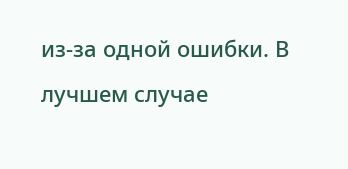из-за одной ошибки. В лучшем случае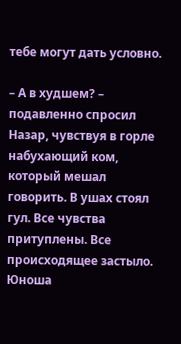тебе могут дать условно.

– А в худшем? – подавленно спросил Назар, чувствуя в горле набухающий ком, который мешал говорить. В ушах стоял гул. Все чувства притуплены. Все происходящее застыло. Юноша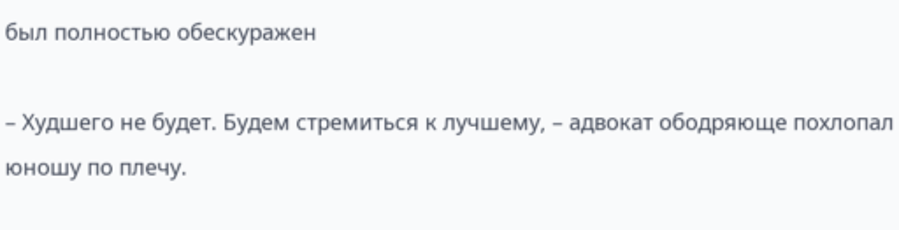был полностью обескуражен

– Худшего не будет. Будем стремиться к лучшему, – адвокат ободряюще похлопал юношу по плечу.